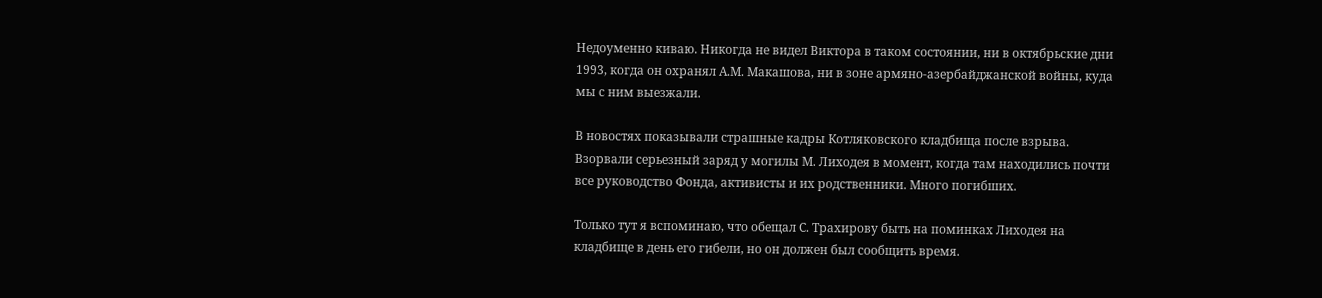Недоуменно киваю. Никогда не видел Виктора в таком состоянии, ни в октябрьские дни 1993, когда он охранял А.М. Макашова, ни в зоне армяно-азербайджанской войны, куда мы с ним выезжали.

В новостях показывали страшные кадры Котляковского кладбища после взрыва. Взорвали серьезный заряд у могилы М. Лиходея в момент, когда там находились почти все руководство Фонда, активисты и их родственники. Много погибших.

Только тут я вспоминаю, что обещал С. Трахирову быть на поминках Лиходея на кладбище в день его гибели, но он должен был сообщить время.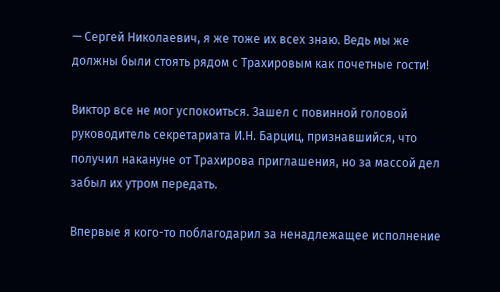— Сергей Николаевич, я же тоже их всех знаю. Ведь мы же должны были стоять рядом с Трахировым как почетные гости!

Виктор все не мог успокоиться. Зашел с повинной головой руководитель секретариата И.Н. Барциц, признавшийся, что получил накануне от Трахирова приглашения, но за массой дел забыл их утром передать.

Впервые я кого-то поблагодарил за ненадлежащее исполнение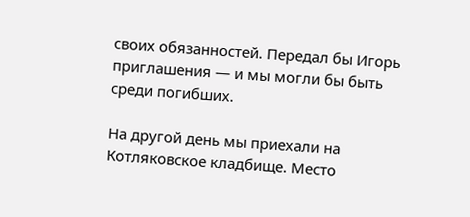своих обязанностей. Передал бы Игорь приглашения — и мы могли бы быть среди погибших.

На другой день мы приехали на Котляковское кладбище. Место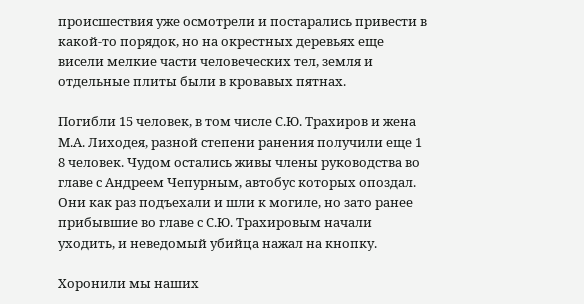происшествия уже осмотрели и постарались привести в какой-то порядок, но на окрестных деревьях еще висели мелкие части человеческих тел, земля и отдельные плиты были в кровавых пятнах.

Погибли 15 человек, в том числе С.Ю. Трахиров и жена М.А. Лиходея, разной степени ранения получили еще 1 8 человек. Чудом остались живы члены руководства во главе с Андреем Чепурным, автобус которых опоздал. Они как раз подъехали и шли к могиле, но зато ранее прибывшие во главе с С.Ю. Трахировым начали уходить, и неведомый убийца нажал на кнопку.

Хоронили мы наших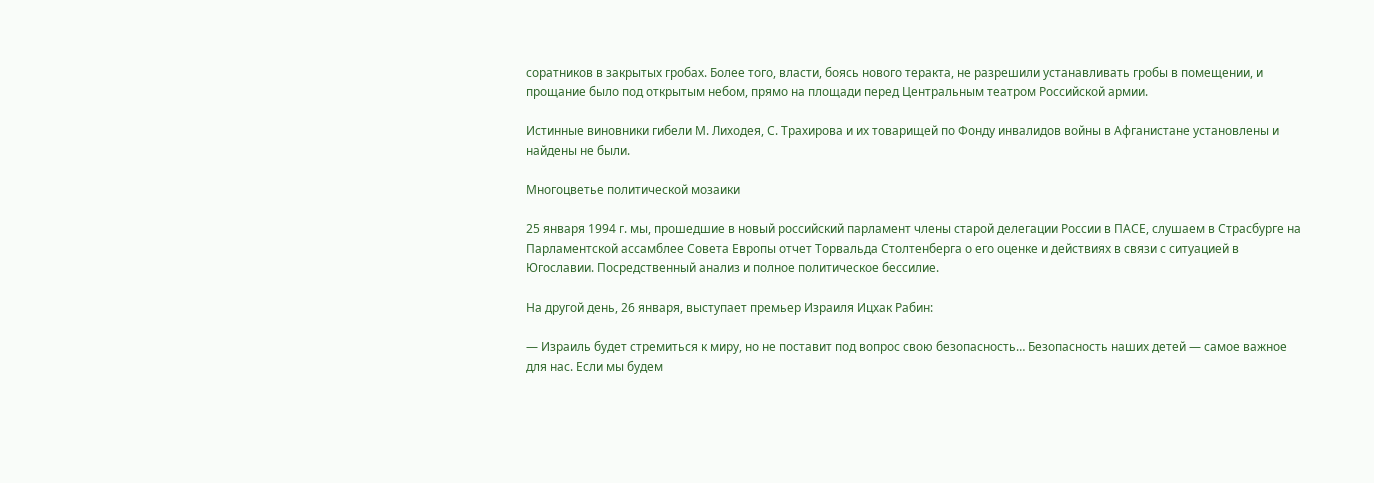соратников в закрытых гробах. Более того, власти, боясь нового теракта, не разрешили устанавливать гробы в помещении, и прощание было под открытым небом, прямо на площади перед Центральным театром Российской армии.

Истинные виновники гибели М. Лиходея, С. Трахирова и их товарищей по Фонду инвалидов войны в Афганистане установлены и найдены не были.

Многоцветье политической мозаики

25 января 1994 г. мы, прошедшие в новый российский парламент члены старой делегации России в ПАСЕ, слушаем в Страсбурге на Парламентской ассамблее Совета Европы отчет Торвальда Столтенберга о его оценке и действиях в связи с ситуацией в Югославии. Посредственный анализ и полное политическое бессилие.

На другой день, 26 января, выступает премьер Израиля Ицхак Рабин:

— Израиль будет стремиться к миру, но не поставит под вопрос свою безопасность… Безопасность наших детей — самое важное для нас. Если мы будем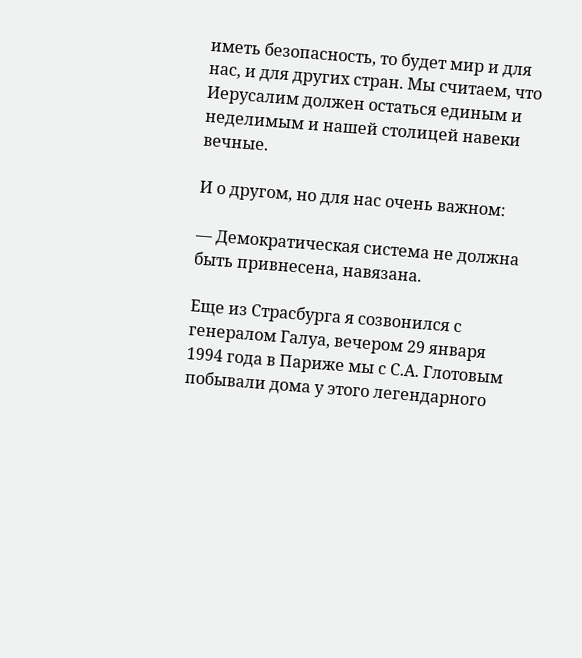иметь безопасность, то будет мир и для нас, и для других стран. Мы считаем, что Иерусалим должен остаться единым и неделимым и нашей столицей навеки вечные.

И о другом, но для нас очень важном:

— Демократическая система не должна быть привнесена, навязана.

Еще из Страсбурга я созвонился с генералом Галуа, вечером 29 января 1994 года в Париже мы с С.А. Глотовым побывали дома у этого легендарного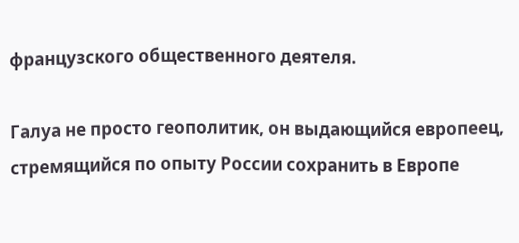французского общественного деятеля.

Галуа не просто геополитик, он выдающийся европеец, стремящийся по опыту России сохранить в Европе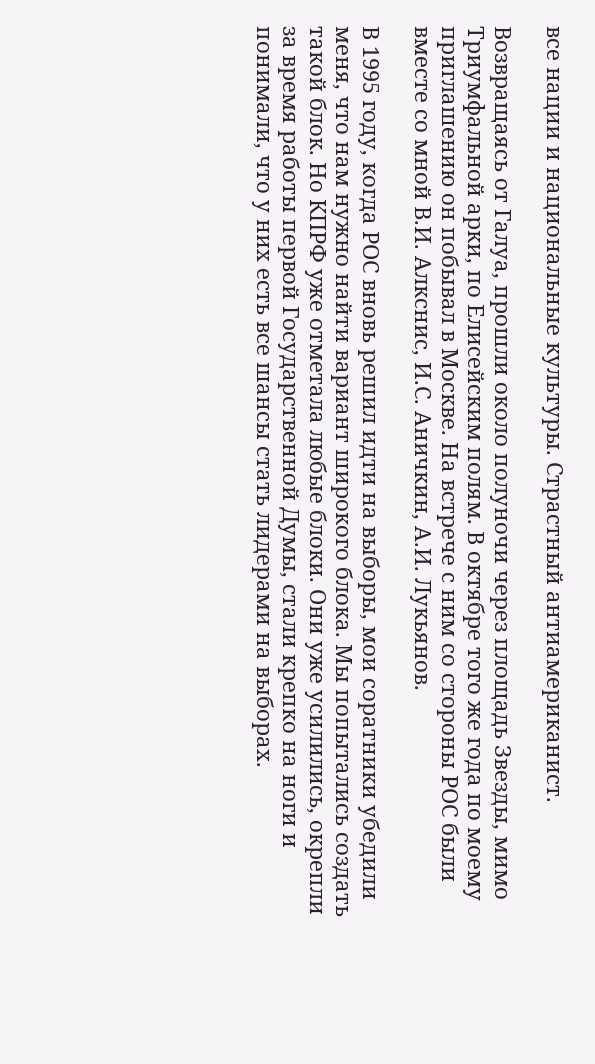все нации и национальные культуры. Страстный антиамериканист.

Возвращаясь от Галуа, прошли около полуночи через площадь Звезды, мимо Триумфальной арки, по Елисейским полям. В октябре того же года по моему приглашению он побывал в Москве. На встрече с ним со стороны РОС были вместе со мной В.И. Алкснис, И.С. Аничкин, А.И. Лукьянов.

В 1995 году, когда РОС вновь решил идти на выборы, мои соратники убедили меня, что нам нужно найти вариант широкого блока. Мы попытались создать такой блок. Но КПРФ уже отметала любые блоки. Они уже усилились, окрепли за время работы первой Государственной Думы, стали крепко на ноги и понимали, что у них есть все шансы стать лидерами на выборах.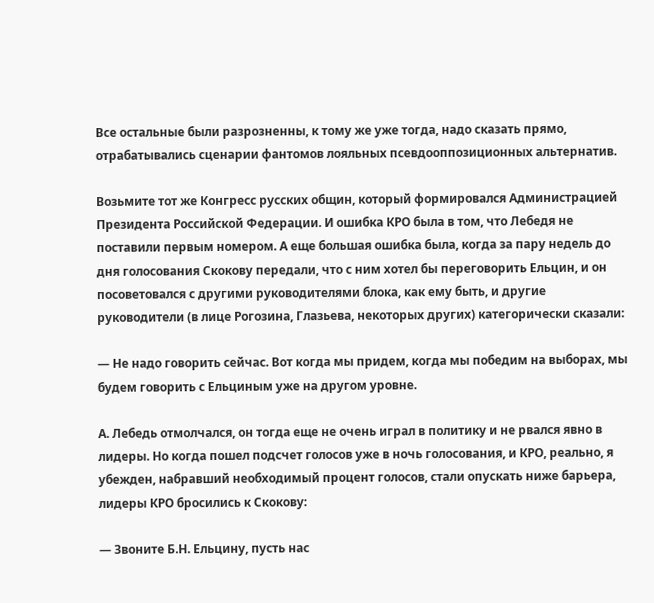Все остальные были разрозненны, к тому же уже тогда, надо сказать прямо, отрабатывались сценарии фантомов лояльных псевдооппозиционных альтернатив.

Возьмите тот же Конгресс русских общин, который формировался Администрацией Президента Российской Федерации. И ошибка КРО была в том, что Лебедя не поставили первым номером. А еще большая ошибка была, когда за пару недель до дня голосования Скокову передали, что с ним хотел бы переговорить Ельцин, и он посоветовался с другими руководителями блока, как ему быть, и другие руководители (в лице Рогозина, Глазьева, некоторых других) категорически сказали:

— Не надо говорить сейчас. Вот когда мы придем, когда мы победим на выборах, мы будем говорить с Ельциным уже на другом уровне.

А. Лебедь отмолчался, он тогда еще не очень играл в политику и не рвался явно в лидеры. Но когда пошел подсчет голосов уже в ночь голосования, и КРО, реально, я убежден, набравший необходимый процент голосов, стали опускать ниже барьера, лидеры КРО бросились к Скокову:

— Звоните Б.Н. Ельцину, пусть нас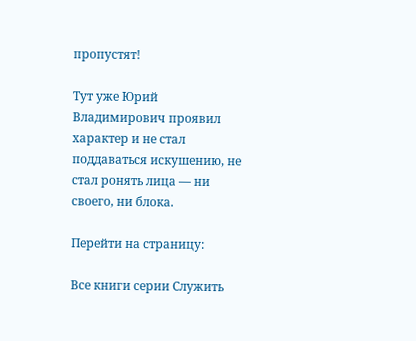пропустят!

Тут уже Юрий Владимирович проявил характер и не стал поддаваться искушению, не стал ронять лица — ни своего, ни блока.

Перейти на страницу:

Все книги серии Служить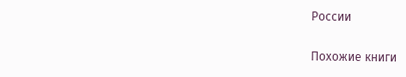России

Похожие книги